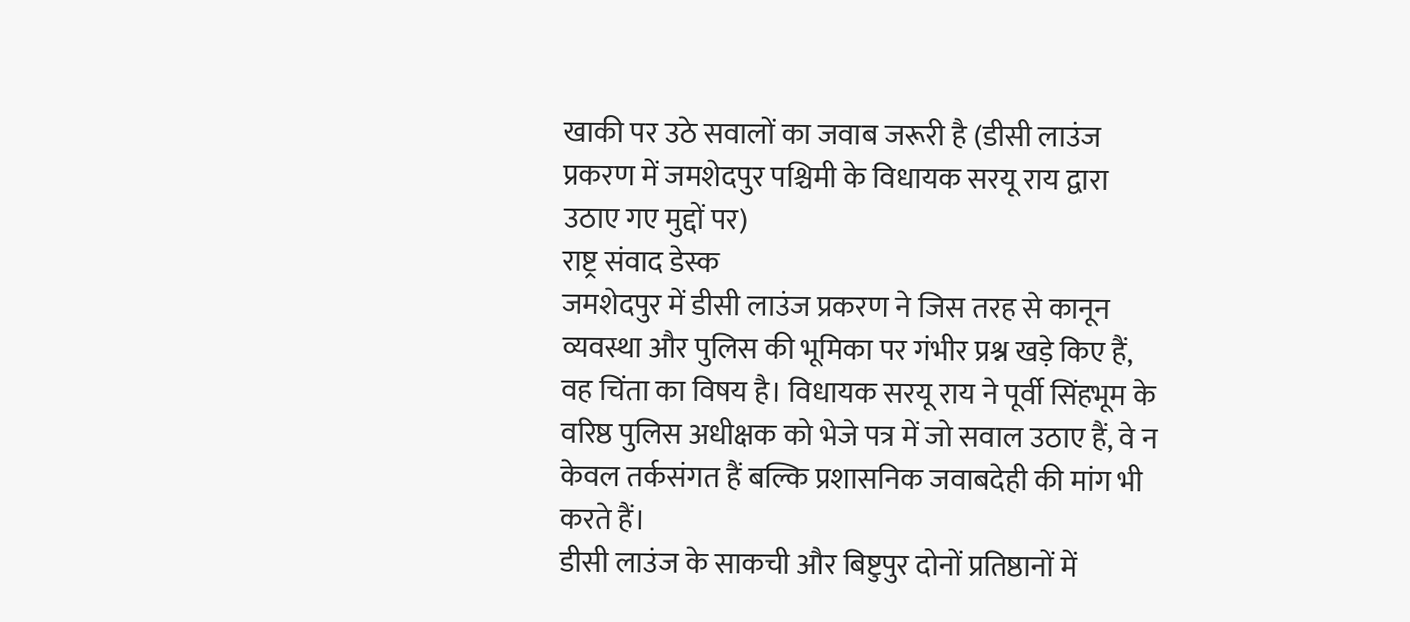खाकी पर उठे सवालों का जवाब जरूरी है (डीसी लाउंज प्रकरण में जमशेदपुर पश्चिमी के विधायक सरयू राय द्वारा उठाए गए मुद्दों पर)
राष्ट्र संवाद डेस्क
जमशेदपुर में डीसी लाउंज प्रकरण ने जिस तरह से कानून व्यवस्था और पुलिस की भूमिका पर गंभीर प्रश्न खड़े किए हैं, वह चिंता का विषय है। विधायक सरयू राय ने पूर्वी सिंहभूम के वरिष्ठ पुलिस अधीक्षक को भेजे पत्र में जो सवाल उठाए हैं, वे न केवल तर्कसंगत हैं बल्कि प्रशासनिक जवाबदेही की मांग भी करते हैं।
डीसी लाउंज के साकची और बिष्टुपुर दोनों प्रतिष्ठानों में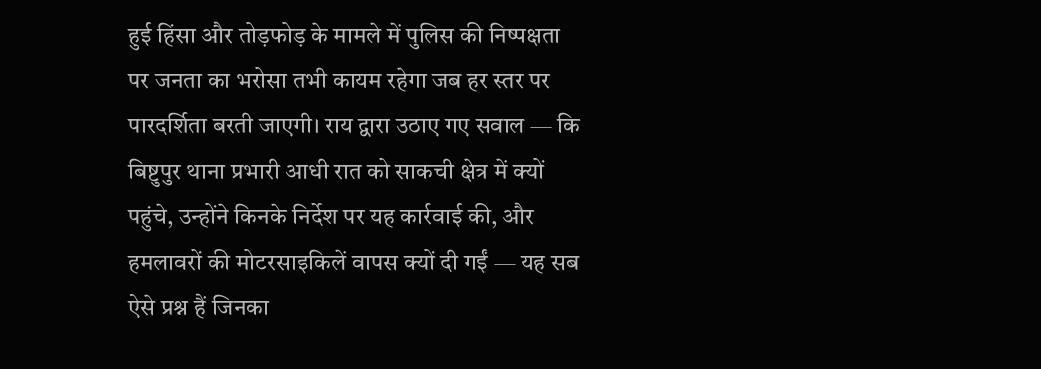हुई हिंसा और तोड़फोड़ के मामले में पुलिस की निष्पक्षता पर जनता का भरोसा तभी कायम रहेगा जब हर स्तर पर पारदर्शिता बरती जाएगी। राय द्वारा उठाए गए सवाल — कि बिष्टुपुर थाना प्रभारी आधी रात को साकची क्षेत्र में क्यों पहुंचे, उन्होंने किनके निर्देश पर यह कार्रवाई की, और हमलावरों की मोटरसाइकिलें वापस क्यों दी गईं — यह सब ऐसे प्रश्न हैं जिनका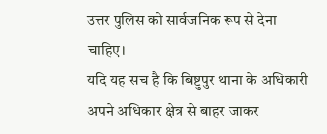उत्तर पुलिस को सार्वजनिक रूप से देना चाहिए।
यदि यह सच है कि बिष्टुपुर थाना के अधिकारी अपने अधिकार क्षेत्र से बाहर जाकर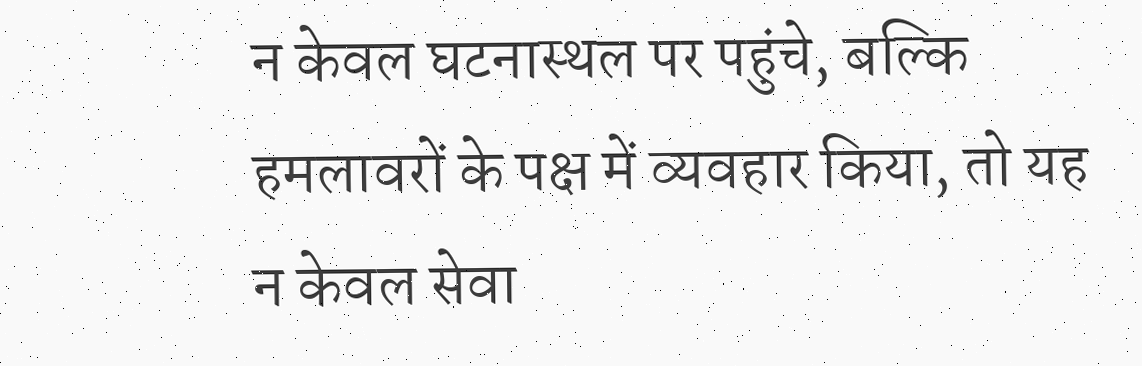न केवल घटनास्थल पर पहुंचे, बल्कि हमलावरों के पक्ष में व्यवहार किया, तो यह न केवल सेवा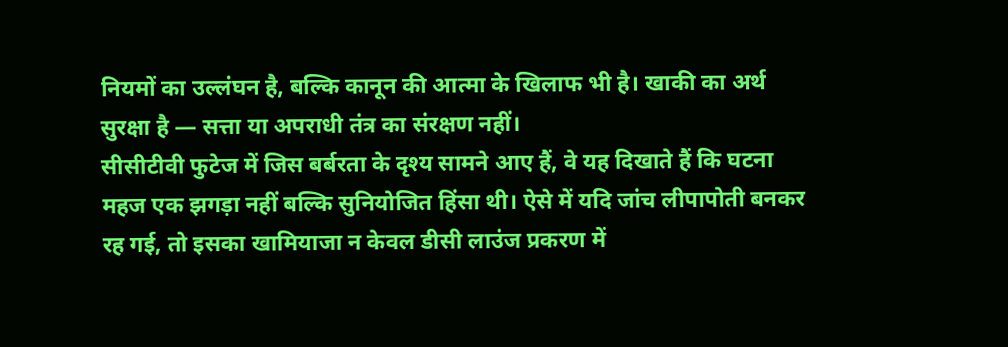नियमों का उल्लंघन है, बल्कि कानून की आत्मा के खिलाफ भी है। खाकी का अर्थ सुरक्षा है — सत्ता या अपराधी तंत्र का संरक्षण नहीं।
सीसीटीवी फुटेज में जिस बर्बरता के दृश्य सामने आए हैं, वे यह दिखाते हैं कि घटना महज एक झगड़ा नहीं बल्कि सुनियोजित हिंसा थी। ऐसे में यदि जांच लीपापोती बनकर रह गई, तो इसका खामियाजा न केवल डीसी लाउंज प्रकरण में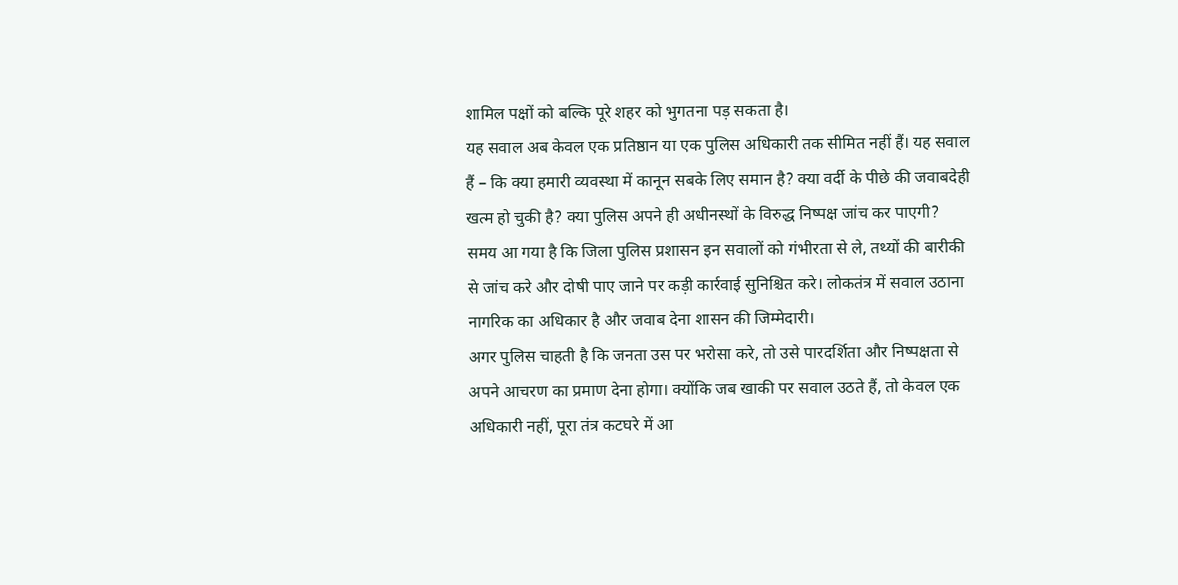शामिल पक्षों को बल्कि पूरे शहर को भुगतना पड़ सकता है।
यह सवाल अब केवल एक प्रतिष्ठान या एक पुलिस अधिकारी तक सीमित नहीं हैं। यह सवाल हैं – कि क्या हमारी व्यवस्था में कानून सबके लिए समान है? क्या वर्दी के पीछे की जवाबदेही खत्म हो चुकी है? क्या पुलिस अपने ही अधीनस्थों के विरुद्ध निष्पक्ष जांच कर पाएगी?
समय आ गया है कि जिला पुलिस प्रशासन इन सवालों को गंभीरता से ले, तथ्यों की बारीकी से जांच करे और दोषी पाए जाने पर कड़ी कार्रवाई सुनिश्चित करे। लोकतंत्र में सवाल उठाना नागरिक का अधिकार है और जवाब देना शासन की जिम्मेदारी।
अगर पुलिस चाहती है कि जनता उस पर भरोसा करे, तो उसे पारदर्शिता और निष्पक्षता से अपने आचरण का प्रमाण देना होगा। क्योंकि जब खाकी पर सवाल उठते हैं, तो केवल एक अधिकारी नहीं, पूरा तंत्र कटघरे में आ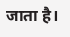जाता है।